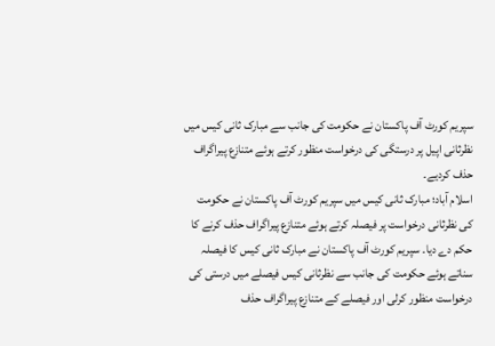سپریم کورٹ آف پاکستان نے حکومت کی جانب سے مبارک ثانی کیس میں نظرثانی اپیل پر درستگی کی درخواست منظور کرتے ہوئے متنازع پیراگراف حذف کردیے۔
اسلام آباد؛ مبارک ثانی کیس میں سپریم کورٹ آف پاکستان نے حکومت کی نظرثانی درخواست پر فیصلہ کرتے ہوئے متنازع پیراگراف حذف کرنے کا حکم دے دیا۔ سپریم کورٹ آف پاکستان نے مبارک ثانی کیس کا فیصلہ سناتے ہوئے حکومت کی جانب سے نظرثانی کیس فیصلے میں درستی کی درخواست منظور کرلی اور فیصلے کے متنازع پیراگراف حذف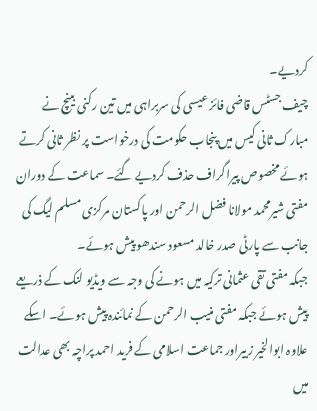کردیے۔
چیف جسٹس قاضی فائز عیسی کی سربراہی میں تین رکنی بینچ نے مبارک ثانی کیس میں پنجاب حکومت کی درخواست پر نظر ثانی کرتے ہوئے مخصوص پیراگراف حذف کردیے گئے۔ سماعت کے دوران مفتی شیرمحمد مولانا فضل الرحمن اور پاکستان مرکزی مسلم لیگ کی جانب سے پارٹی صدر خالد مسعود سندھو پیش ہوئے۔
جبکہ مفتی تقی عثمانی ترکیہ میں ہونے کی وجہ سے ویڈیو لنک کے ذریعے پیش ہوئے جبکہ مفتی منیب الرحمن کے نمائندہ پیش ہوئے۔ اسکے علاوہ ابوالخیر زبیراور جماعت اسلامی کے فرید احمد پراچہ بھی عدالت میں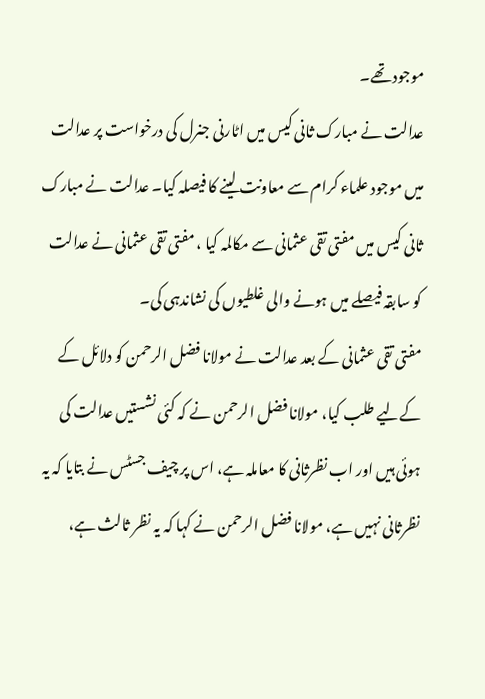موجود تھے۔
عدالت نے مبارک ثانی کیس میں اٹارنی جنرل کی درخواست پر عدالت میں موجود علماء کرام سے معاونت لینے کا فیصلہ کیا۔ عدالت نے مبارک ثانی کیس میں مفتی تقی عثمانی سے مکالمہ کیا ، مفتی تقی عثمانی نے عدالت کو سابقہ فیصلے میں ہونے والی غلطیوں کی نشاندہی کی۔
مفتی تقی عثمانی کے بعد عدالت نے مولانا فضل الرحمن کو دلائل کے کےلیے طلب کیا، مولانا فضل الرحمن نے کہ کئی نشستیں عدالت کی ہوئی ہیں اور اب نظرثانی کا معاملہ ہے، اس پر چیف جسٹس نے بتایا کہ یہ نظرثانی نہیں ہے، مولانا فضل الرحمن نے کہا کہ یہ نظر ثالث ہے،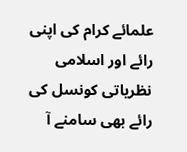علمائے کرام کی اپنی رائے اور اسلامی نظریاتی کونسل کی رائے بھی سامنے آ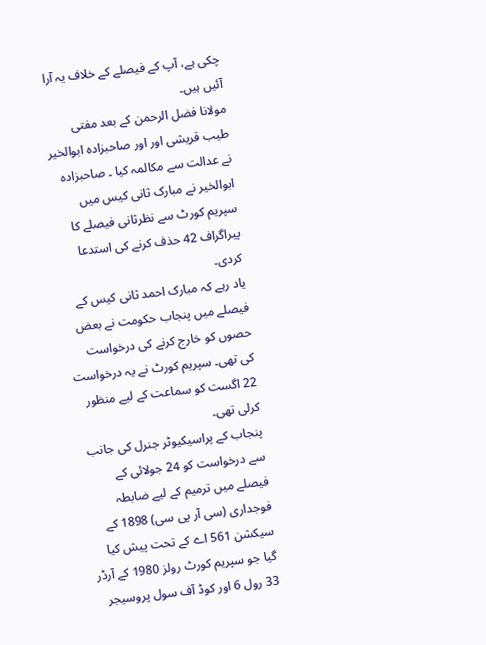چکی ہے، آپ کے فیصلے کے خلاف یہ آرا آئیں ہیں۔
مولانا فضل الرحمن کے بعد مفتی طیب قریشی اور اور صاحبزادہ ابوالخیر نے عدالت سے مکالمہ کیا ۔ صاحبزادہ ابوالخیر نے مبارک ثانی کیس میں سپریم کورٹ سے نظرثانی فیصلے کا پیراگراف 42 حذف کرنے کی استدعا کردی۔
یاد رہے کہ مبارک احمد ثانی کیس کے فیصلے میں پنجاب حکومت نے بعض حصوں کو خارج کرنے کی درخواست کی تھی۔ سپریم کورٹ نے یہ درخواست 22 اگست کو سماعت کے لیے منظور کرلی تھی۔
پنجاب کے پراسیکیوٹر جنرل کی جانب سے درخواست کو 24 جولائی کے فیصلے میں ترمیم کے لیے ضابطہ فوجداری (سی آر پی سی) 1898 کے سیکشن 561 اے کے تحت پیش کیا گیا جو سپریم کورٹ رولز 1980 کے آرڈر 33 رول 6 اور کوڈ آف سول پروسیجر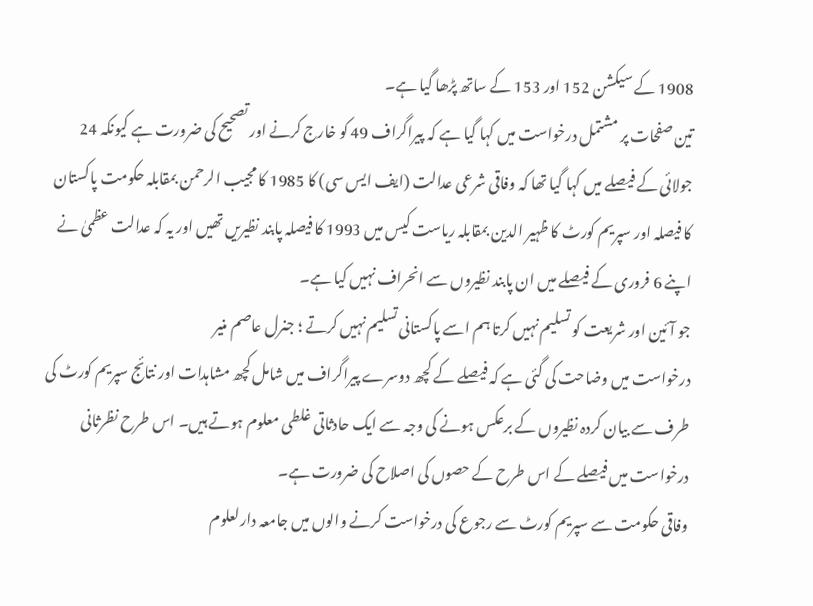1908 کے سیکشن 152 اور 153 کے ساتھ پڑھا گیا ہے۔
تین صفحات پر مشتمل درخواست میں کہا گیا ہے کہ پیراگراف 49 کو خارج کرنے اور تصحیح کی ضرورت ہے کیونکہ 24 جولائی کے فیصلے میں کہا گیا تھا کہ وفاقی شرعی عدالت (ایف ایس سی) کا 1985 کا مجیب الرحمن بمقابلہ حکومت پاکستان کا فیصلہ اور سپریم کورٹ کا ظہیر الدین بمقابلہ ریاست کیس میں 1993 کا فیصلہ پابند نظیریں تھیں اور یہ کہ عدالت عظمیٰ نے اپنے 6 فروری کے فیصلے میں ان پابند نظیروں سے انحراف نہیں کیا ہے۔
جو آئین اور شریعت کو تسلیم نہیں کرتا ہم اسے پاکستانی تسلیم نہیں کرتے ؛ جنرل عاصم منیر
درخواست میں وضاحت کی گئی ہے کہ فیصلے کے کچھ دوسرے پیراگراف میں شامل کچھ مشاہدات اور نتائج سپریم کورٹ کی طرف سے بیان کردہ نظیروں کے برعکس ہونے کی وجہ سے ایک حادثاتی غلطی معلوم ہوتے ہیں۔ اس طرح نظرثانی درخواست میں فیصلے کے اس طرح کے حصوں کی اصلاح کی ضرورت ہے۔
وفاقی حکومت سے سپریم کورٹ سے رجوع کی درخواست کرنے والوں میں جامعہ دارلعلوم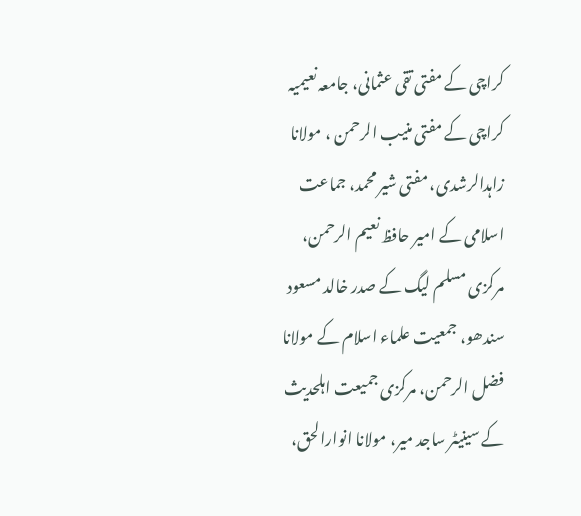کراچی کے مفتی تقی عثمانی، جامعہ نعیمیہ کراچی کے مفتی منیب الرحمن ، مولانا زاہدالرشدی، مفتی شیر محمد، جماعت اسلامی کے امیر حافظ نعیم الرحمن، مرکزی مسلم لیگ کے صدر خالد مسعود سندھو، جمعیت علماء اسلام کے مولانا فضل الرحمن، مرکزی جمیعت اہلحدیث کے سینیٹر ساجد میر، مولانا انوارالحق،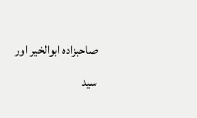صاحبزادہ ابوالخیر اور سید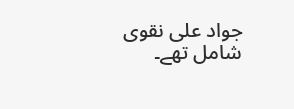جواد علی نقوی شامل تھے۔